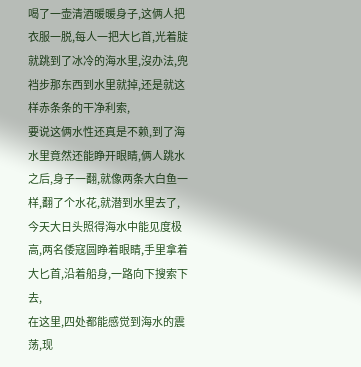喝了一壶清酒暖暖身子,这俩人把衣服一脱,每人一把大匕首,光着腚就跳到了冰冷的海水里,沒办法,兜裆步那东西到水里就掉,还是就这样赤条条的干净利索,
要说这俩水性还真是不赖,到了海水里竟然还能睁开眼睛,俩人跳水之后,身子一翻,就像两条大白鱼一样,翻了个水花,就潜到水里去了,今天大日头照得海水中能见度极高,两名倭寇圆睁着眼睛,手里拿着大匕首,沿着船身,一路向下搜索下去,
在这里,四处都能感觉到海水的震荡,现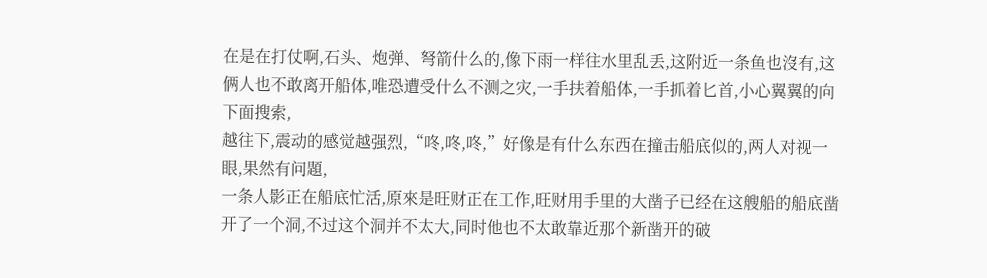在是在打仗啊,石头、炮弹、弩箭什么的,像下雨一样往水里乱丢,这附近一条鱼也沒有,这俩人也不敢离开船体,唯恐遭受什么不测之灾,一手扶着船体,一手抓着匕首,小心翼翼的向下面搜索,
越往下,震动的感觉越强烈,“咚,咚,咚,”好像是有什么东西在撞击船底似的,两人对视一眼,果然有问題,
一条人影正在船底忙活,原來是旺财正在工作,旺财用手里的大凿子已经在这艘船的船底凿开了一个洞,不过这个洞并不太大,同时他也不太敢靠近那个新凿开的破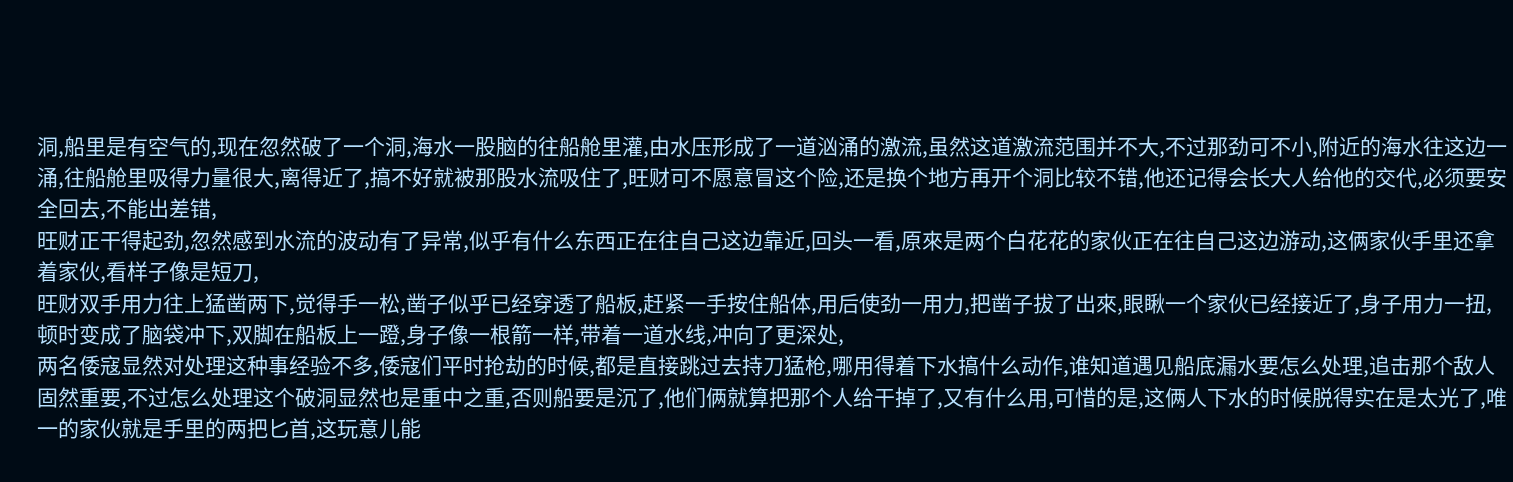洞,船里是有空气的,现在忽然破了一个洞,海水一股脑的往船舱里灌,由水压形成了一道汹涌的激流,虽然这道激流范围并不大,不过那劲可不小,附近的海水往这边一涌,往船舱里吸得力量很大,离得近了,搞不好就被那股水流吸住了,旺财可不愿意冒这个险,还是换个地方再开个洞比较不错,他还记得会长大人给他的交代,必须要安全回去,不能出差错,
旺财正干得起劲,忽然感到水流的波动有了异常,似乎有什么东西正在往自己这边靠近,回头一看,原來是两个白花花的家伙正在往自己这边游动,这俩家伙手里还拿着家伙,看样子像是短刀,
旺财双手用力往上猛凿两下,觉得手一松,凿子似乎已经穿透了船板,赶紧一手按住船体,用后使劲一用力,把凿子拔了出來,眼瞅一个家伙已经接近了,身子用力一扭,顿时变成了脑袋冲下,双脚在船板上一蹬,身子像一根箭一样,带着一道水线,冲向了更深处,
两名倭寇显然对处理这种事经验不多,倭寇们平时抢劫的时候,都是直接跳过去持刀猛枪,哪用得着下水搞什么动作,谁知道遇见船底漏水要怎么处理,追击那个敌人固然重要,不过怎么处理这个破洞显然也是重中之重,否则船要是沉了,他们俩就算把那个人给干掉了,又有什么用,可惜的是,这俩人下水的时候脱得实在是太光了,唯一的家伙就是手里的两把匕首,这玩意儿能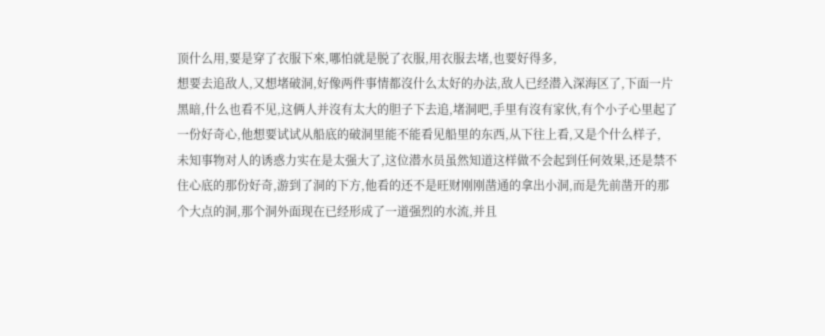顶什么用,要是穿了衣服下來,哪怕就是脱了衣服,用衣服去堵,也要好得多,
想要去追敌人,又想堵破洞,好像两件事情都沒什么太好的办法,敌人已经潜入深海区了,下面一片黑暗,什么也看不见,这俩人并沒有太大的胆子下去追,堵洞吧,手里有沒有家伙,有个小子心里起了一份好奇心,他想要试试从船底的破洞里能不能看见船里的东西,从下往上看,又是个什么样子,
未知事物对人的诱惑力实在是太强大了,这位潜水员虽然知道这样做不会起到任何效果,还是禁不住心底的那份好奇,游到了洞的下方,他看的还不是旺财刚刚凿通的拿出小洞,而是先前凿开的那个大点的洞,那个洞外面现在已经形成了一道强烈的水流,并且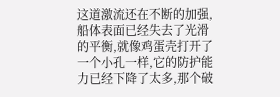这道激流还在不断的加强,船体表面已经失去了光滑的平衡,就像鸡蛋壳打开了一个小孔一样,它的防护能力已经下降了太多,那个破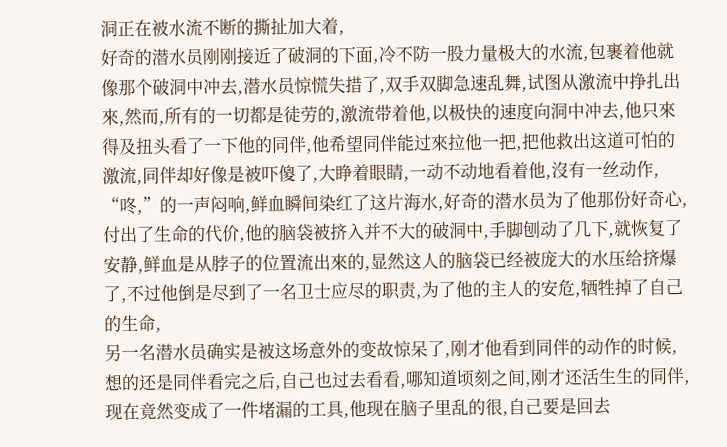洞正在被水流不断的撕扯加大着,
好奇的潜水员刚刚接近了破洞的下面,冷不防一股力量极大的水流,包裹着他就像那个破洞中冲去,潜水员惊慌失措了,双手双脚急速乱舞,试图从激流中挣扎出來,然而,所有的一切都是徒劳的,激流带着他,以极快的速度向洞中冲去,他只來得及扭头看了一下他的同伴,他希望同伴能过來拉他一把,把他救出这道可怕的激流,同伴却好像是被吓傻了,大睁着眼睛,一动不动地看着他,沒有一丝动作,
“咚,”的一声闷响,鲜血瞬间染红了这片海水,好奇的潜水员为了他那份好奇心,付出了生命的代价,他的脑袋被挤入并不大的破洞中,手脚刨动了几下,就恢复了安静,鲜血是从脖子的位置流出來的,显然这人的脑袋已经被庞大的水压给挤爆了,不过他倒是尽到了一名卫士应尽的职责,为了他的主人的安危,牺牲掉了自己的生命,
另一名潜水员确实是被这场意外的变故惊呆了,刚才他看到同伴的动作的时候,想的还是同伴看完之后,自己也过去看看,哪知道顷刻之间,刚才还活生生的同伴,现在竟然变成了一件堵漏的工具,他现在脑子里乱的很,自己要是回去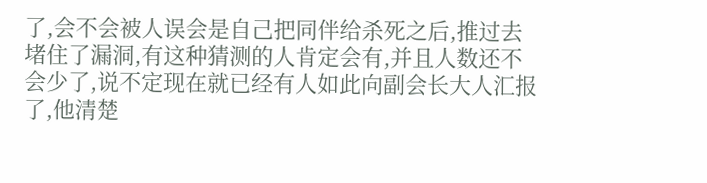了,会不会被人误会是自己把同伴给杀死之后,推过去堵住了漏洞,有这种猜测的人肯定会有,并且人数还不会少了,说不定现在就已经有人如此向副会长大人汇报了,他清楚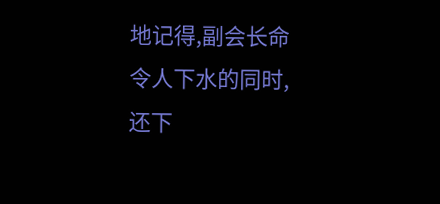地记得,副会长命令人下水的同时,还下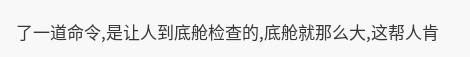了一道命令,是让人到底舱检查的,底舱就那么大,这帮人肯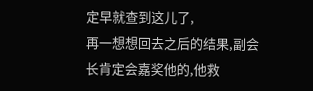定早就查到这儿了,
再一想想回去之后的结果,副会长肯定会嘉奖他的,他救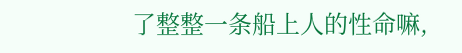了整整一条船上人的性命嘛,